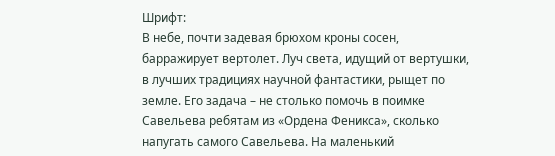Шрифт:
В небе, почти задевая брюхом кроны сосен, барражирует вертолет. Луч света, идущий от вертушки, в лучших традициях научной фантастики, рыщет по земле. Его задача – не столько помочь в поимке Савельева ребятам из «Ордена Феникса», сколько напугать самого Савельева. На маленький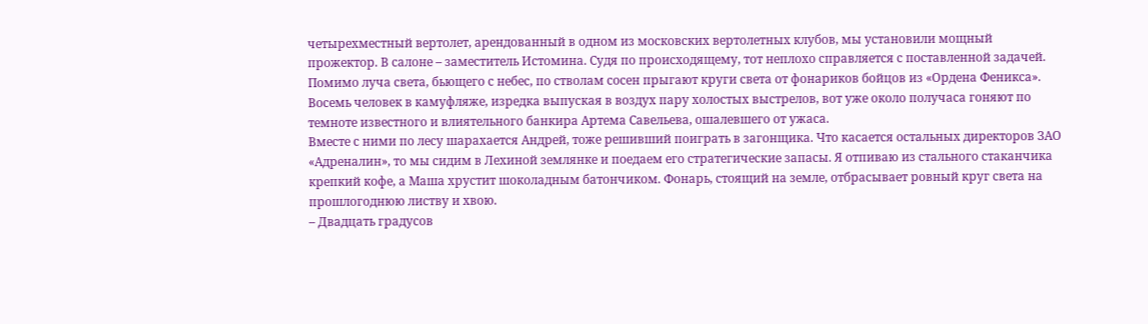четырехместный вертолет, арендованный в одном из московских вертолетных клубов, мы установили мощный прожектор. В салоне – заместитель Истомина. Судя по происходящему, тот неплохо справляется с поставленной задачей.
Помимо луча света, бьющего с небес, по стволам сосен прыгают круги света от фонариков бойцов из «Ордена Феникса». Восемь человек в камуфляже, изредка выпуская в воздух пару холостых выстрелов, вот уже около получаса гоняют по темноте известного и влиятельного банкира Артема Савельева, ошалевшего от ужаса.
Вместе с ними по лесу шарахается Андрей, тоже решивший поиграть в загонщика. Что касается остальных директоров ЗАО «Адреналин», то мы сидим в Лехиной землянке и поедаем его стратегические запасы. Я отпиваю из стального стаканчика крепкий кофе, а Маша хрустит шоколадным батончиком. Фонарь, стоящий на земле, отбрасывает ровный круг света на прошлогоднюю листву и хвою.
– Двадцать градусов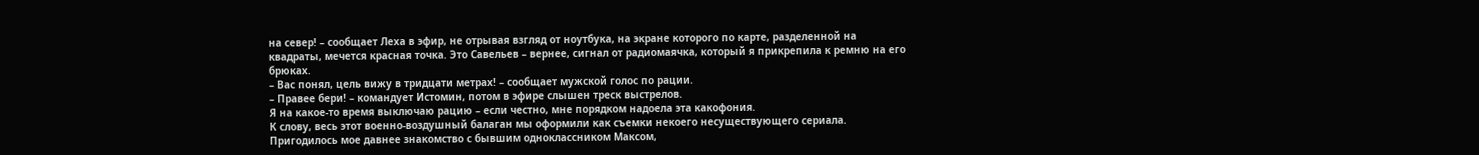на север! – сообщает Леха в эфир, не отрывая взгляд от ноутбука, на экране которого по карте, разделенной на квадраты, мечется красная точка. Это Савельев – вернее, сигнал от радиомаячка, который я прикрепила к ремню на его брюках.
– Вас понял, цель вижу в тридцати метрах! – сообщает мужской голос по рации.
– Правее бери! – командует Истомин, потом в эфире слышен треск выстрелов.
Я на какое-то время выключаю рацию – если честно, мне порядком надоела эта какофония.
К слову, весь этот военно-воздушный балаган мы оформили как съемки некоего несуществующего сериала. Пригодилось мое давнее знакомство с бывшим одноклассником Максом,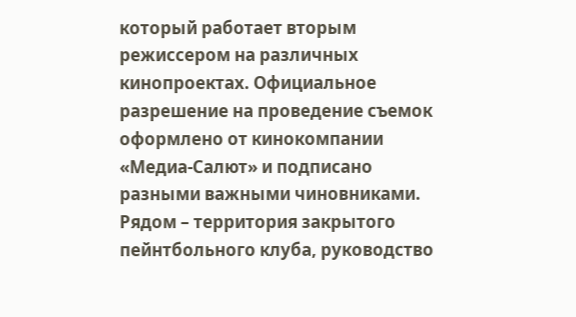который работает вторым режиссером на различных кинопроектах. Официальное разрешение на проведение съемок оформлено от кинокомпании «Медиа-Салют» и подписано разными важными чиновниками.
Рядом – территория закрытого пейнтбольного клуба, руководство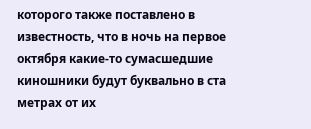которого также поставлено в известность, что в ночь на первое октября какие-то сумасшедшие киношники будут буквально в ста метрах от их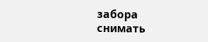забора снимать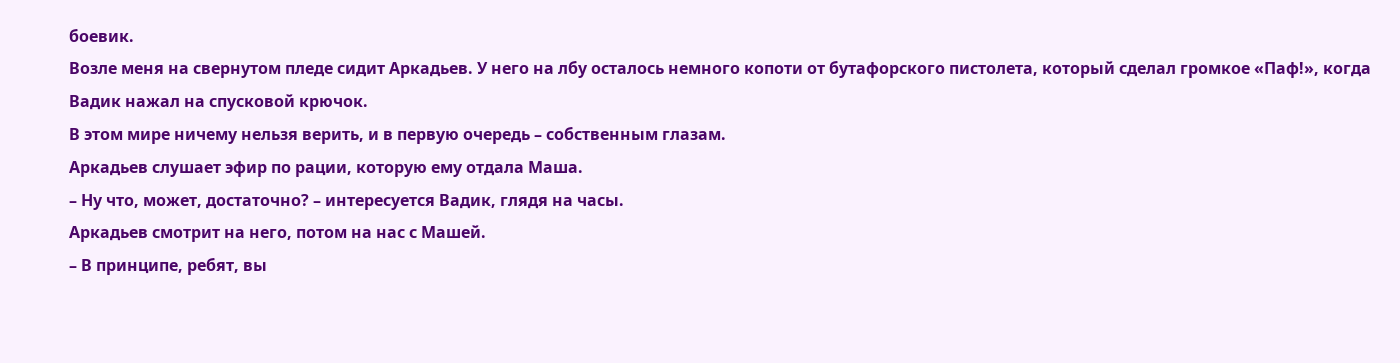боевик.
Возле меня на свернутом пледе сидит Аркадьев. У него на лбу осталось немного копоти от бутафорского пистолета, который сделал громкое «Паф!», когда Вадик нажал на спусковой крючок.
В этом мире ничему нельзя верить, и в первую очередь – собственным глазам.
Аркадьев слушает эфир по рации, которую ему отдала Маша.
– Ну что, может, достаточно? – интересуется Вадик, глядя на часы.
Аркадьев смотрит на него, потом на нас с Машей.
– В принципе, ребят, вы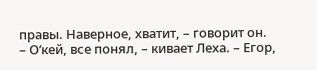правы. Наверное, хватит, – говорит он.
– О’кей, все понял, – кивает Леха. – Егор,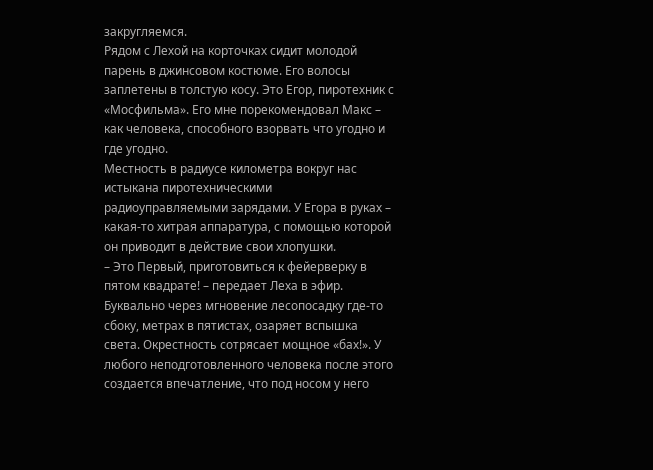закругляемся.
Рядом с Лехой на корточках сидит молодой парень в джинсовом костюме. Его волосы заплетены в толстую косу. Это Егор, пиротехник с «Мосфильма». Его мне порекомендовал Макс – как человека, способного взорвать что угодно и где угодно.
Местность в радиусе километра вокруг нас истыкана пиротехническими радиоуправляемыми зарядами. У Егора в руках – какая-то хитрая аппаратура, с помощью которой он приводит в действие свои хлопушки.
– Это Первый, приготовиться к фейерверку в пятом квадрате! – передает Леха в эфир.
Буквально через мгновение лесопосадку где-то сбоку, метрах в пятистах, озаряет вспышка света. Окрестность сотрясает мощное «бах!». У любого неподготовленного человека после этого создается впечатление, что под носом у него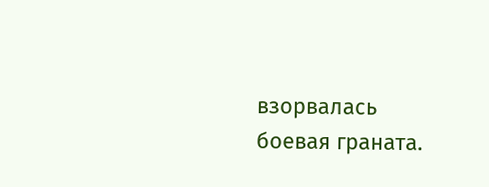взорвалась боевая граната.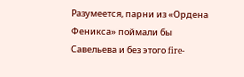Разумеется, парни из «Ордена Феникса» поймали бы Савельева и без этого fire-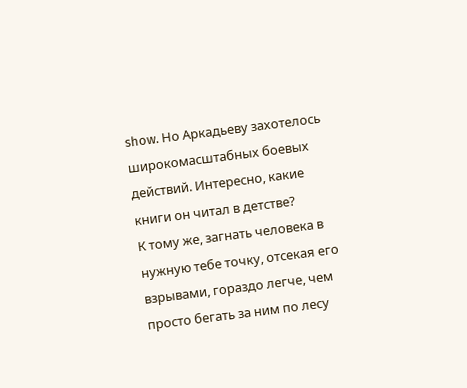show. Но Аркадьеву захотелось широкомасштабных боевых действий. Интересно, какие книги он читал в детстве?
К тому же, загнать человека в нужную тебе точку, отсекая его взрывами, гораздо легче, чем просто бегать за ним по лесу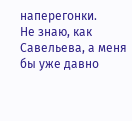наперегонки.
Не знаю, как Савельева, а меня бы уже давно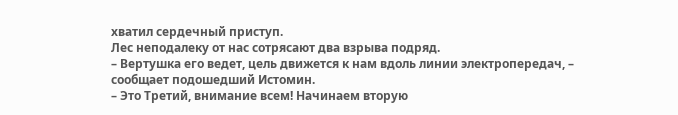хватил сердечный приступ.
Лес неподалеку от нас сотрясают два взрыва подряд.
– Вертушка его ведет, цель движется к нам вдоль линии электропередач, – сообщает подошедший Истомин.
– Это Третий, внимание всем! Начинаем вторую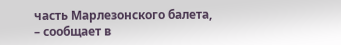часть Марлезонского балета, – сообщает в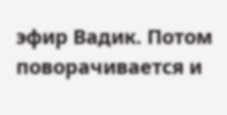эфир Вадик. Потом поворачивается и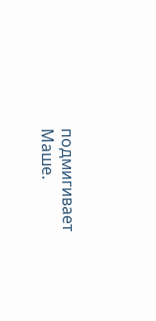подмигивает Маше.